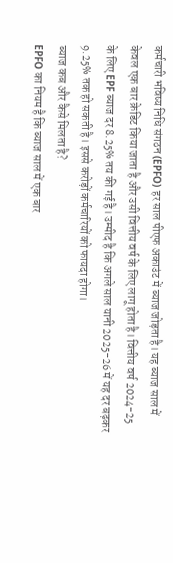कर्मचारी भविष्य निधि संगठन (EPFO) हर साल पीएफ अकाउंट में ब्याज जोड़ता है। यह ब्याज साल में केवल एक बार क्रेडिट किया जाता है और उसी वित्तीय वर्ष के लिए लागू होता है। वित्तीय वर्ष 2024-25 के लिए EPF ब्याज दर 8.25% तय की गई है। उम्मीद है कि अगले साल यानी 2025-26 में यह दर बढ़कर 9.25% तक हो सकती है। इससे करोड़ों कर्मचारियों को फायदा होगा।
ब्याज कब और कैसे मिलता है?
EPFO का नियम है कि ब्याज साल में एक बार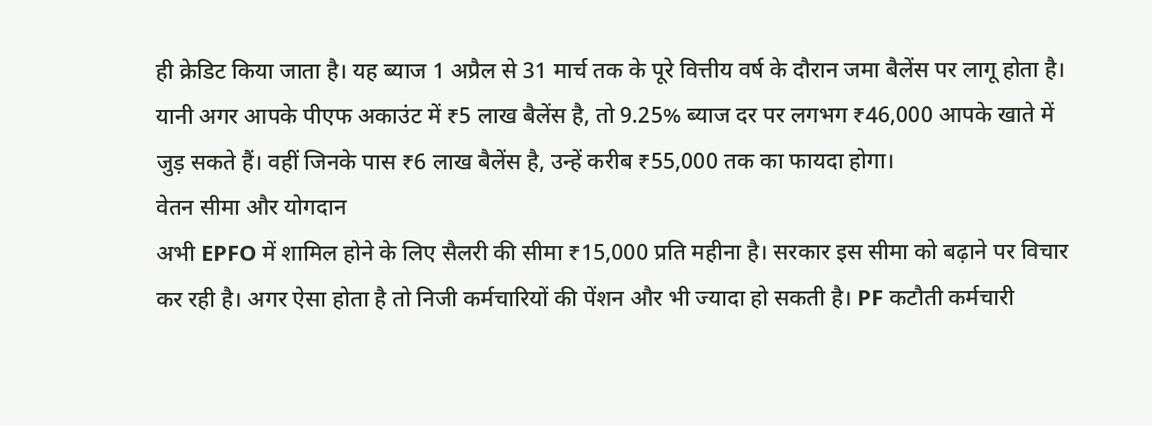ही क्रेडिट किया जाता है। यह ब्याज 1 अप्रैल से 31 मार्च तक के पूरे वित्तीय वर्ष के दौरान जमा बैलेंस पर लागू होता है। यानी अगर आपके पीएफ अकाउंट में ₹5 लाख बैलेंस है, तो 9.25% ब्याज दर पर लगभग ₹46,000 आपके खाते में जुड़ सकते हैं। वहीं जिनके पास ₹6 लाख बैलेंस है, उन्हें करीब ₹55,000 तक का फायदा होगा।
वेतन सीमा और योगदान
अभी EPFO में शामिल होने के लिए सैलरी की सीमा ₹15,000 प्रति महीना है। सरकार इस सीमा को बढ़ाने पर विचार कर रही है। अगर ऐसा होता है तो निजी कर्मचारियों की पेंशन और भी ज्यादा हो सकती है। PF कटौती कर्मचारी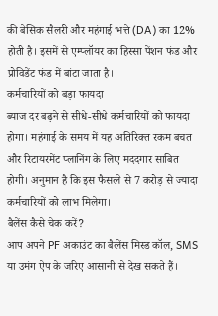की बेसिक सैलरी और महंगाई भत्ते (DA) का 12% होती है। इसमें से एम्प्लॉयर का हिस्सा पेंशन फंड और प्रोविडेंट फंड में बांटा जाता है।
कर्मचारियों को बड़ा फायदा
ब्याज दर बढ़ने से सीधे-सीधे कर्मचारियों को फायदा होगा। महंगाई के समय में यह अतिरिक्त रकम बचत और रिटायरमेंट प्लानिंग के लिए मददगार साबित होगी। अनुमान है कि इस फैसले से 7 करोड़ से ज्यादा कर्मचारियों को लाभ मिलेगा।
बैलेंस कैसे चेक करें?
आप अपने PF अकाउंट का बैलेंस मिस्ड कॉल, SMS या उमंग ऐप के जरिए आसानी से देख सकते हैं।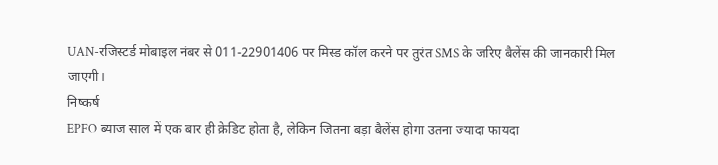UAN-रजिस्टर्ड मोबाइल नंबर से 011-22901406 पर मिस्ड कॉल करने पर तुरंत SMS के जरिए बैलेंस की जानकारी मिल जाएगी।
निष्कर्ष
EPFO ब्याज साल में एक बार ही क्रेडिट होता है, लेकिन जितना बड़ा बैलेंस होगा उतना ज्यादा फायदा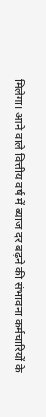मिलेगा। आने वाले वित्तीय वर्ष में ब्याज दर बढ़ने की संभावना कर्मचारियों के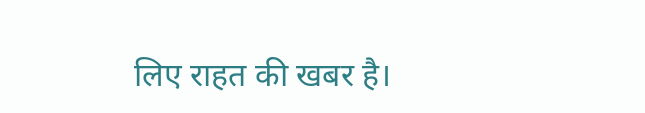लिए राहत की खबर है।